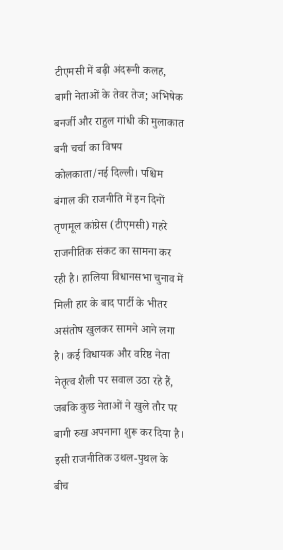टीएमसी में बढ़ी अंदरूनी कलह, बागी नेताओं के तेवर तेज; अभिषेक बनर्जी और राहुल गांधी की मुलाकात बनी चर्चा का विषय
कोलकाता/नई दिल्ली। पश्चिम बंगाल की राजनीति में इन दिनों तृणमूल कांग्रेस (टीएमसी) गहरे राजनीतिक संकट का सामना कर रही है। हालिया विधानसभा चुनाव में मिली हार के बाद पार्टी के भीतर असंतोष खुलकर सामने आने लगा है। कई विधायक और वरिष्ठ नेता नेतृत्व शैली पर सवाल उठा रहे हैं, जबकि कुछ नेताओं ने खुले तौर पर बागी रुख अपनाना शुरू कर दिया है।
इसी राजनीतिक उथल-पुथल के बीच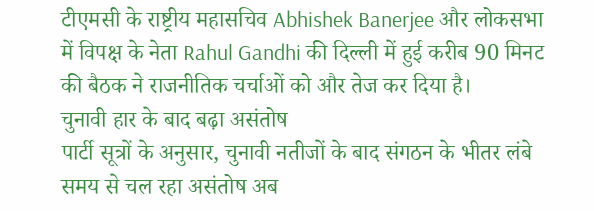टीएमसी के राष्ट्रीय महासचिव Abhishek Banerjee और लोकसभा में विपक्ष के नेता Rahul Gandhi की दिल्ली में हुई करीब 90 मिनट की बैठक ने राजनीतिक चर्चाओं को और तेज कर दिया है।
चुनावी हार के बाद बढ़ा असंतोष
पार्टी सूत्रों के अनुसार, चुनावी नतीजों के बाद संगठन के भीतर लंबे समय से चल रहा असंतोष अब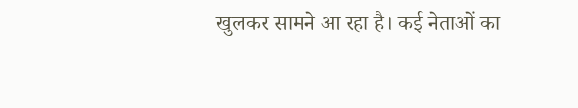खुलकर सामने आ रहा है। कई नेताओं का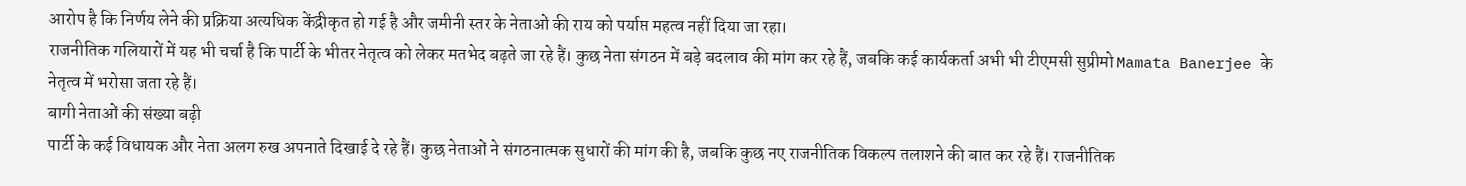आरोप है कि निर्णय लेने की प्रक्रिया अत्यधिक केंद्रीकृत हो गई है और जमीनी स्तर के नेताओं की राय को पर्याप्त महत्व नहीं दिया जा रहा।
राजनीतिक गलियारों में यह भी चर्चा है कि पार्टी के भीतर नेतृत्व को लेकर मतभेद बढ़ते जा रहे हैं। कुछ नेता संगठन में बड़े बदलाव की मांग कर रहे हैं, जबकि कई कार्यकर्ता अभी भी टीएमसी सुप्रीमो Mamata Banerjee के नेतृत्व में भरोसा जता रहे हैं।
बागी नेताओं की संख्या बढ़ी
पार्टी के कई विधायक और नेता अलग रुख अपनाते दिखाई दे रहे हैं। कुछ नेताओं ने संगठनात्मक सुधारों की मांग की है, जबकि कुछ नए राजनीतिक विकल्प तलाशने की बात कर रहे हैं। राजनीतिक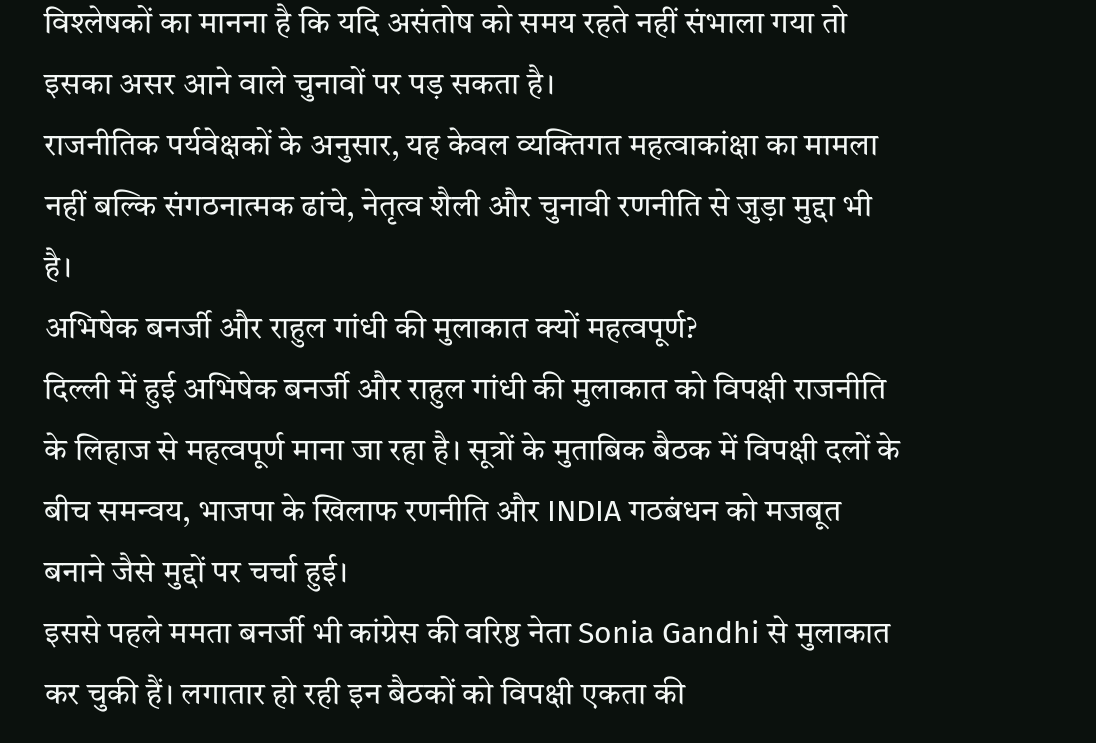विश्लेषकों का मानना है कि यदि असंतोष को समय रहते नहीं संभाला गया तो इसका असर आने वाले चुनावों पर पड़ सकता है।
राजनीतिक पर्यवेक्षकों के अनुसार, यह केवल व्यक्तिगत महत्वाकांक्षा का मामला नहीं बल्कि संगठनात्मक ढांचे, नेतृत्व शैली और चुनावी रणनीति से जुड़ा मुद्दा भी है।
अभिषेक बनर्जी और राहुल गांधी की मुलाकात क्यों महत्वपूर्ण?
दिल्ली में हुई अभिषेक बनर्जी और राहुल गांधी की मुलाकात को विपक्षी राजनीति के लिहाज से महत्वपूर्ण माना जा रहा है। सूत्रों के मुताबिक बैठक में विपक्षी दलों के बीच समन्वय, भाजपा के खिलाफ रणनीति और INDIA गठबंधन को मजबूत बनाने जैसे मुद्दों पर चर्चा हुई।
इससे पहले ममता बनर्जी भी कांग्रेस की वरिष्ठ नेता Sonia Gandhi से मुलाकात कर चुकी हैं। लगातार हो रही इन बैठकों को विपक्षी एकता की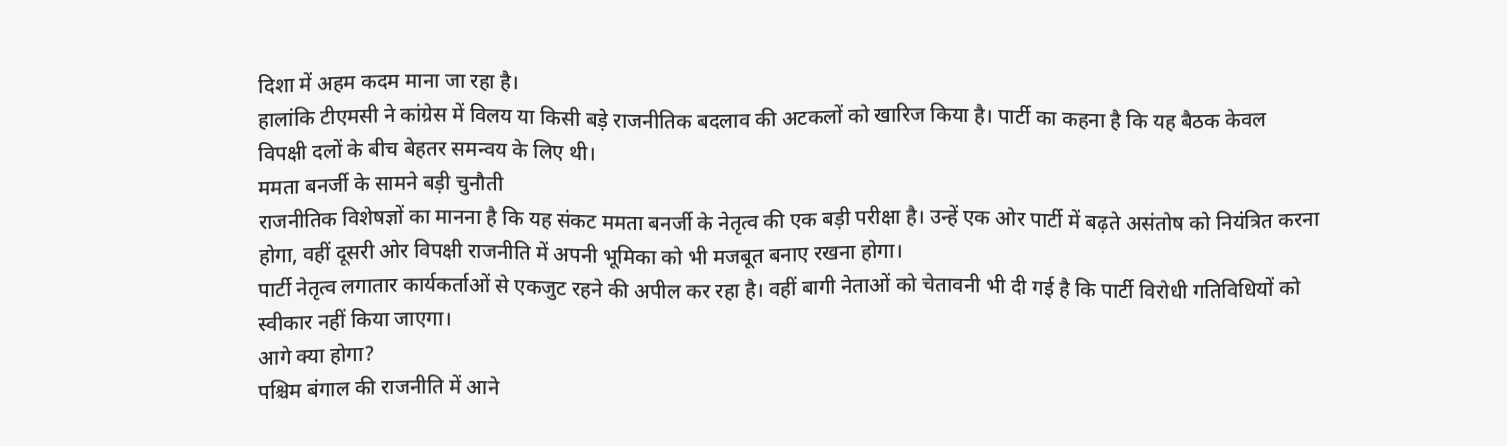दिशा में अहम कदम माना जा रहा है।
हालांकि टीएमसी ने कांग्रेस में विलय या किसी बड़े राजनीतिक बदलाव की अटकलों को खारिज किया है। पार्टी का कहना है कि यह बैठक केवल विपक्षी दलों के बीच बेहतर समन्वय के लिए थी।
ममता बनर्जी के सामने बड़ी चुनौती
राजनीतिक विशेषज्ञों का मानना है कि यह संकट ममता बनर्जी के नेतृत्व की एक बड़ी परीक्षा है। उन्हें एक ओर पार्टी में बढ़ते असंतोष को नियंत्रित करना होगा, वहीं दूसरी ओर विपक्षी राजनीति में अपनी भूमिका को भी मजबूत बनाए रखना होगा।
पार्टी नेतृत्व लगातार कार्यकर्ताओं से एकजुट रहने की अपील कर रहा है। वहीं बागी नेताओं को चेतावनी भी दी गई है कि पार्टी विरोधी गतिविधियों को स्वीकार नहीं किया जाएगा।
आगे क्या होगा?
पश्चिम बंगाल की राजनीति में आने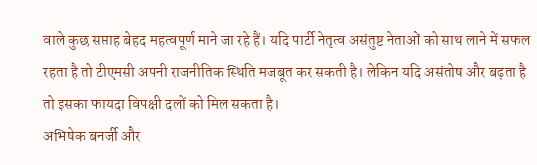वाले कुछ सप्ताह बेहद महत्वपूर्ण माने जा रहे हैं। यदि पार्टी नेतृत्व असंतुष्ट नेताओं को साथ लाने में सफल रहता है तो टीएमसी अपनी राजनीतिक स्थिति मजबूत कर सकती है। लेकिन यदि असंतोष और बढ़ता है तो इसका फायदा विपक्षी दलों को मिल सकता है।
अभिषेक बनर्जी और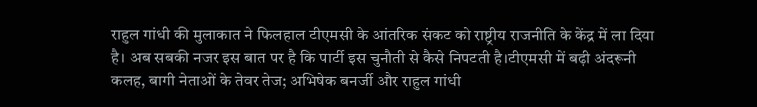राहुल गांधी की मुलाकात ने फिलहाल टीएमसी के आंतरिक संकट को राष्ट्रीय राजनीति के केंद्र में ला दिया है। अब सबकी नजर इस बात पर है कि पार्टी इस चुनौती से कैसे निपटती है।टीएमसी में बढ़ी अंदरूनी कलह, बागी नेताओं के तेवर तेज; अभिषेक बनर्जी और राहुल गांधी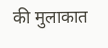की मुलाकात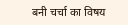बनी चर्चा का विषय